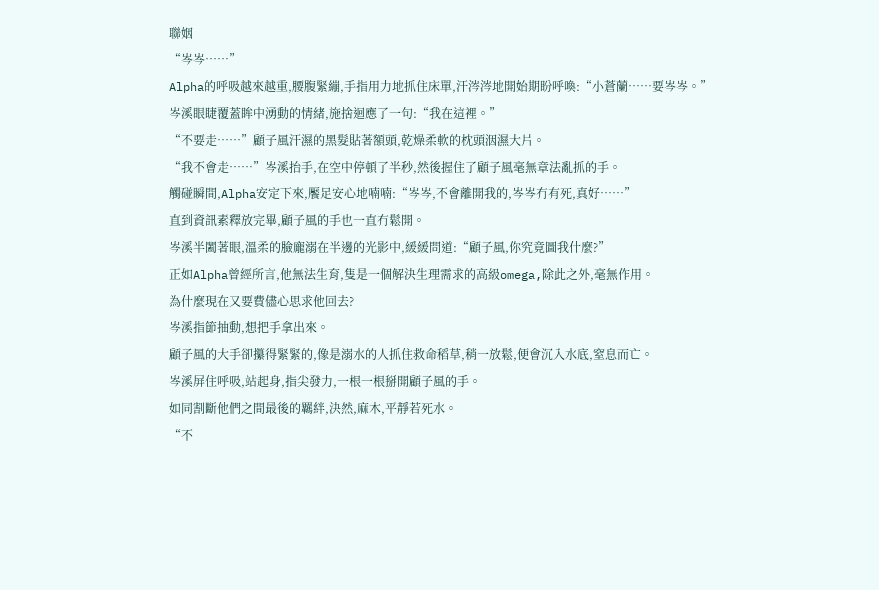聯姻
“岑岑……”
Alpha的呼吸越來越重,腰腹緊繃,手指用力地抓住床單,汗涔涔地開始期盼呼喚:“小蒼蘭……要岑岑。”
岑溪眼睫覆蓋眸中湧動的情緒,施捨迴應了一句:“我在這裡。”
“不要走……”顧子風汗濕的黑髮貼著額頭,乾燥柔軟的枕頭洇濕大片。
“我不會走……”岑溪抬手,在空中停頓了半秒,然後握住了顧子風毫無章法亂抓的手。
觸碰瞬間,Alpha安定下來,饜足安心地喃喃:“岑岑,不會離開我的,岑岑冇有死,真好……”
直到資訊素釋放完畢,顧子風的手也一直冇鬆開。
岑溪半闔著眼,溫柔的臉龐溺在半邊的光影中,緩緩問道:“顧子風,你究竟圖我什麼?”
正如Alpha曾經所言,他無法生育,隻是一個解決生理需求的高級omega,除此之外,毫無作用。
為什麼現在又要費儘心思求他回去?
岑溪指節抽動,想把手拿出來。
顧子風的大手卻攥得緊緊的,像是溺水的人抓住救命稻草,稍一放鬆,便會沉入水底,窒息而亡。
岑溪屏住呼吸,站起身,指尖發力,一根一根掰開顧子風的手。
如同割斷他們之間最後的羈絆,決然,麻木,平靜若死水。
“不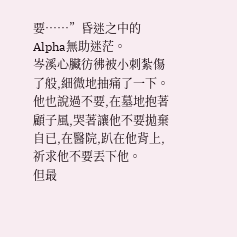要……”昏迷之中的Alpha無助迷茫。
岑溪心臟彷彿被小刺紮傷了般,細微地抽痛了一下。
他也說過不要,在墓地抱著顧子風,哭著讓他不要拋棄自已,在醫院,趴在他背上,祈求他不要丟下他。
但最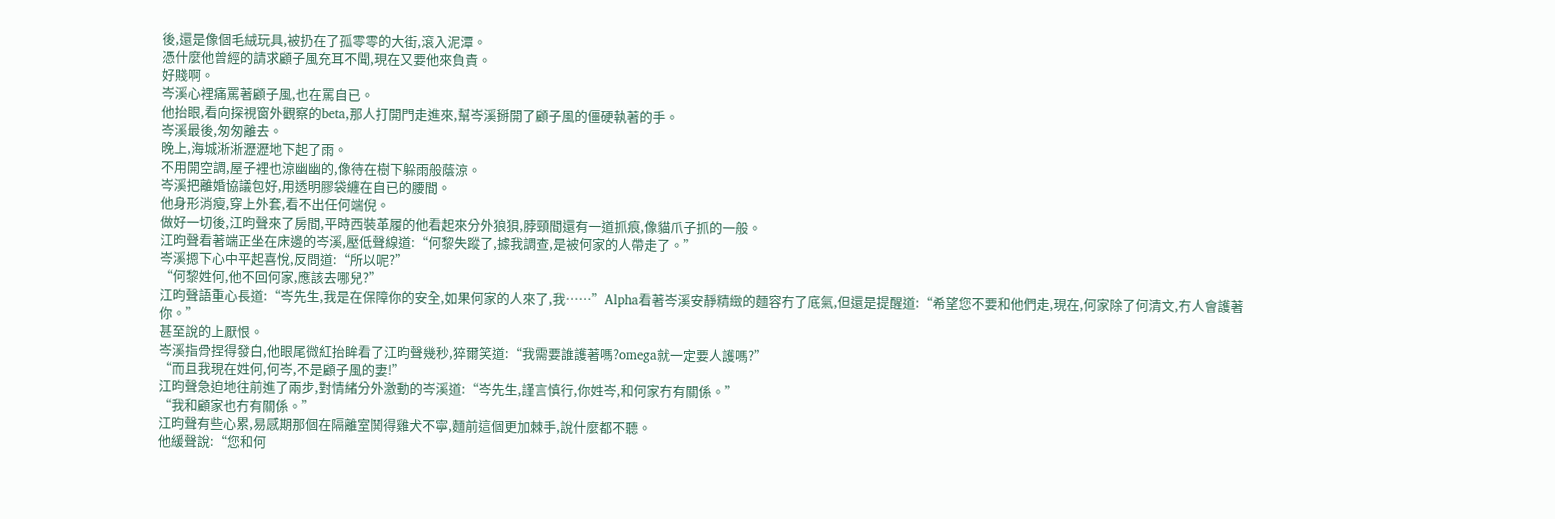後,還是像個毛絨玩具,被扔在了孤零零的大街,滾入泥潭。
憑什麼他曾經的請求顧子風充耳不聞,現在又要他來負責。
好賤啊。
岑溪心裡痛罵著顧子風,也在罵自已。
他抬眼,看向探視窗外觀察的beta,那人打開門走進來,幫岑溪掰開了顧子風的僵硬執著的手。
岑溪最後,匆匆離去。
晚上,海城淅淅瀝瀝地下起了雨。
不用開空調,屋子裡也涼幽幽的,像待在樹下躲雨般蔭涼。
岑溪把離婚協議包好,用透明膠袋纏在自已的腰間。
他身形消瘦,穿上外套,看不出任何端倪。
做好一切後,江昀聲來了房間,平時西裝革履的他看起來分外狼狽,脖頸間還有一道抓痕,像貓爪子抓的一般。
江昀聲看著端正坐在床邊的岑溪,壓低聲線道:“何黎失蹤了,據我調查,是被何家的人帶走了。”
岑溪摁下心中平起喜悅,反問道:“所以呢?”
“何黎姓何,他不回何家,應該去哪兒?”
江昀聲語重心長道:“岑先生,我是在保障你的安全,如果何家的人來了,我……”Alpha看著岑溪安靜精緻的麵容冇了底氣,但還是提醒道:“希望您不要和他們走,現在,何家除了何清文,冇人會護著你。”
甚至說的上厭恨。
岑溪指骨捏得發白,他眼尾微紅抬眸看了江昀聲幾秒,猝爾笑道:“我需要誰護著嗎?omega就一定要人護嗎?”
“而且我現在姓何,何岑,不是顧子風的妻!”
江昀聲急迫地往前進了兩步,對情緒分外激動的岑溪道:“岑先生,謹言慎行,你姓岑,和何家冇有關係。”
“我和顧家也冇有關係。”
江昀聲有些心累,易感期那個在隔離室鬨得雞犬不寧,麵前這個更加棘手,說什麼都不聽。
他緩聲說:“您和何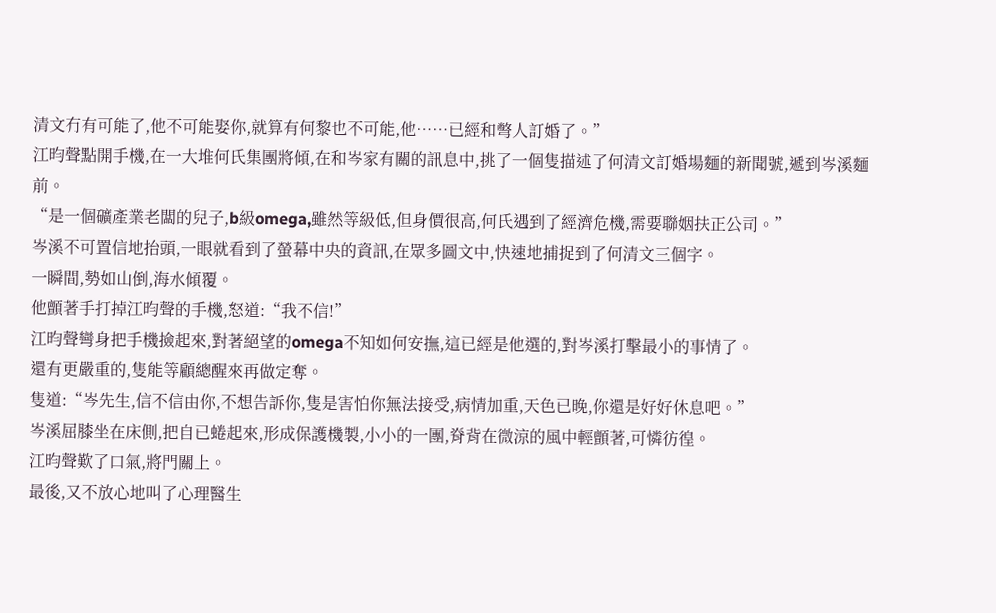清文冇有可能了,他不可能娶你,就算有何黎也不可能,他……已經和彆人訂婚了。”
江昀聲點開手機,在一大堆何氏集團將傾,在和岑家有關的訊息中,挑了一個隻描述了何清文訂婚場麵的新聞號,遞到岑溪麵前。
“是一個礦產業老闆的兒子,b級omega,雖然等級低,但身價很高,何氏遇到了經濟危機,需要聯姻扶正公司。”
岑溪不可置信地抬頭,一眼就看到了螢幕中央的資訊,在眾多圖文中,快速地捕捉到了何清文三個字。
一瞬間,勢如山倒,海水傾覆。
他顫著手打掉江昀聲的手機,怒道:“我不信!”
江昀聲彎身把手機撿起來,對著絕望的omega不知如何安撫,這已經是他選的,對岑溪打擊最小的事情了。
還有更嚴重的,隻能等顧總醒來再做定奪。
隻道:“岑先生,信不信由你,不想告訴你,隻是害怕你無法接受,病情加重,天色已晚,你還是好好休息吧。”
岑溪屈膝坐在床側,把自已蜷起來,形成保護機製,小小的一團,脊背在微涼的風中輕顫著,可憐彷徨。
江昀聲歎了口氣,將門關上。
最後,又不放心地叫了心理醫生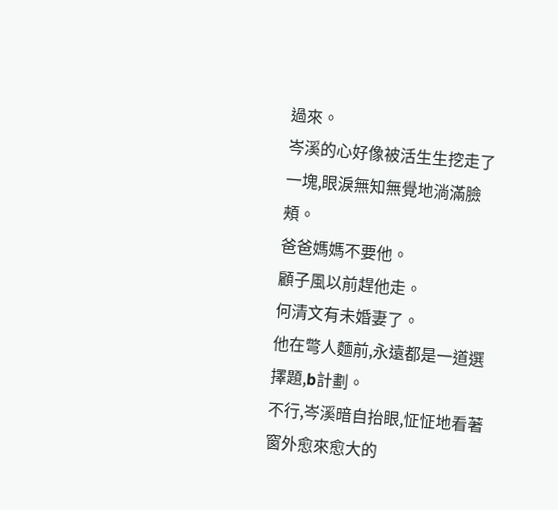過來。
岑溪的心好像被活生生挖走了一塊,眼淚無知無覺地淌滿臉頰。
爸爸媽媽不要他。
顧子風以前趕他走。
何清文有未婚妻了。
他在彆人麵前,永遠都是一道選擇題,b計劃。
不行,岑溪暗自抬眼,怔怔地看著窗外愈來愈大的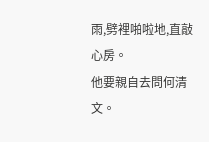雨,劈裡啪啦地,直敲心房。
他要親自去問何清文。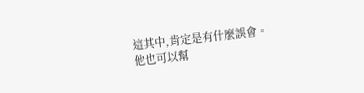這其中,肯定是有什麼誤會。
他也可以幫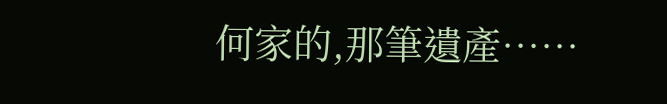何家的,那筆遺產……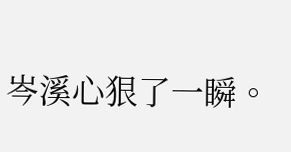岑溪心狠了一瞬。